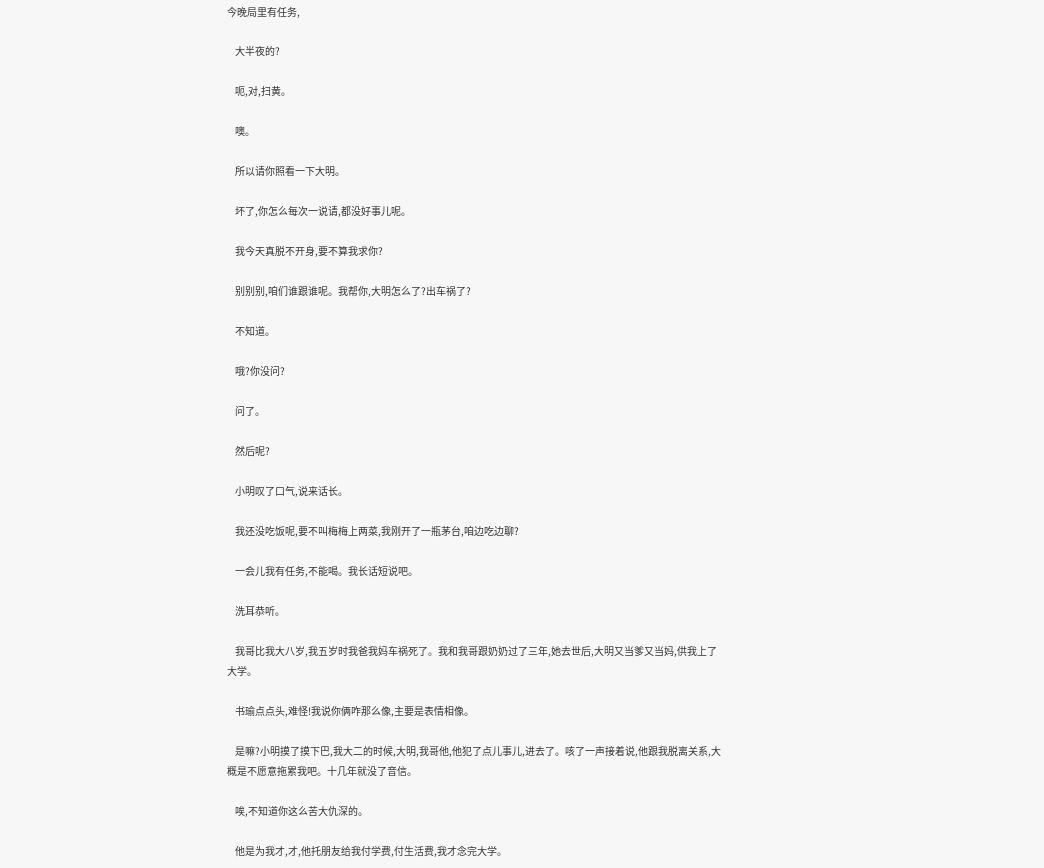今晚局里有任务,

    大半夜的?

    呃,对,扫黄。

    噢。

    所以请你照看一下大明。

    坏了,你怎么每次一说请,都没好事儿呢。

    我今天真脱不开身,要不算我求你?

    别别别,咱们谁跟谁呢。我帮你,大明怎么了?出车祸了?

    不知道。

    哦?你没问?

    问了。

    然后呢?

    小明叹了口气,说来话长。

    我还没吃饭呢,要不叫梅梅上两菜,我刚开了一瓶茅台,咱边吃边聊?

    一会儿我有任务,不能喝。我长话短说吧。

    洗耳恭听。

    我哥比我大八岁,我五岁时我爸我妈车祸死了。我和我哥跟奶奶过了三年,她去世后,大明又当爹又当妈,供我上了大学。

    书瑜点点头,难怪!我说你俩咋那么像,主要是表情相像。

    是嘛?小明摸了摸下巴,我大二的时候,大明,我哥他,他犯了点儿事儿,进去了。咳了一声接着说,他跟我脱离关系,大概是不愿意拖累我吧。十几年就没了音信。

    唉,不知道你这么苦大仇深的。

    他是为我才,才,他托朋友给我付学费,付生活费,我才念完大学。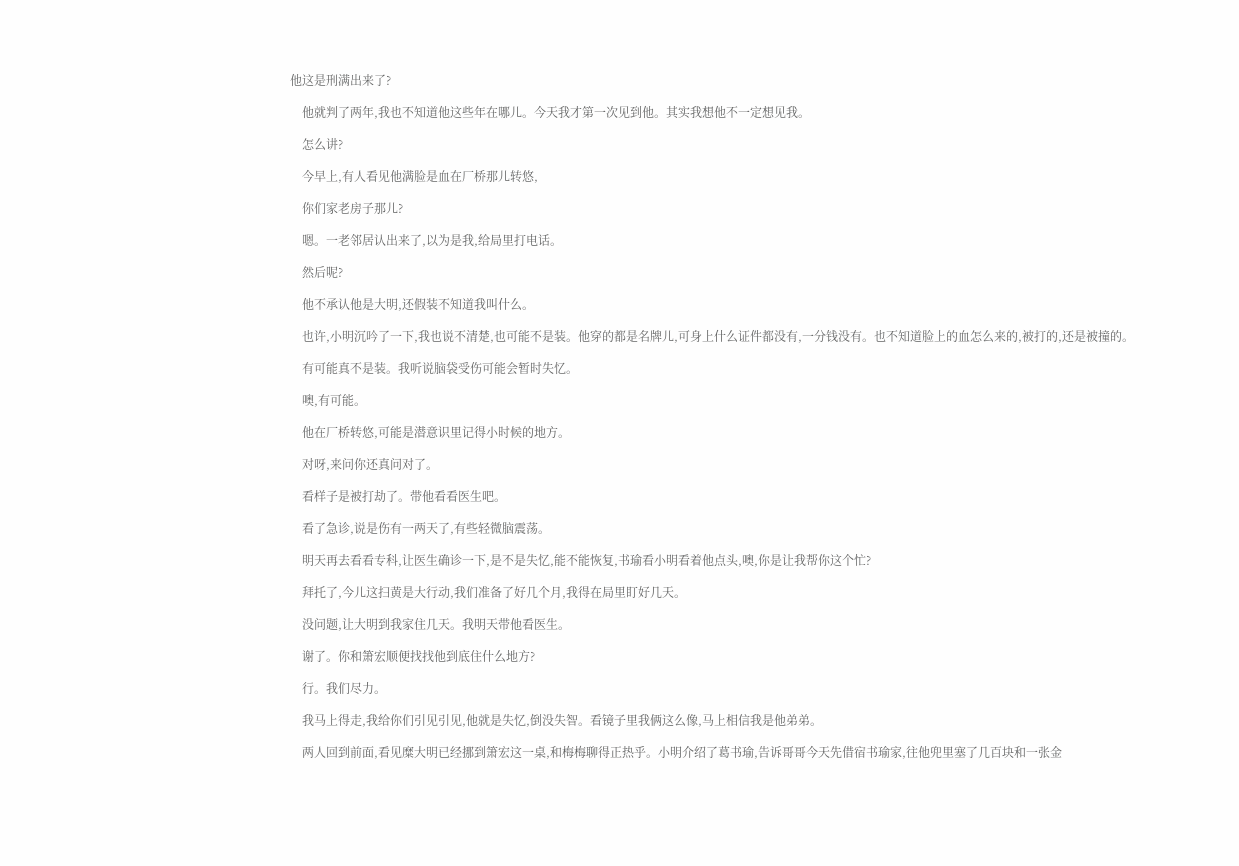他这是刑满出来了?

    他就判了两年,我也不知道他这些年在哪儿。今天我才第一次见到他。其实我想他不一定想见我。

    怎么讲?

    今早上,有人看见他满脸是血在厂桥那儿转悠,

    你们家老房子那儿?

    嗯。一老邻居认出来了,以为是我,给局里打电话。

    然后呢?

    他不承认他是大明,还假装不知道我叫什么。

    也许,小明沉吟了一下,我也说不清楚,也可能不是装。他穿的都是名牌儿,可身上什么证件都没有,一分钱没有。也不知道脸上的血怎么来的,被打的,还是被撞的。

    有可能真不是装。我听说脑袋受伤可能会暂时失忆。

    噢,有可能。

    他在厂桥转悠,可能是潜意识里记得小时候的地方。

    对呀,来问你还真问对了。

    看样子是被打劫了。带他看看医生吧。

    看了急诊,说是伤有一两天了,有些轻微脑震荡。

    明天再去看看专科,让医生确诊一下,是不是失忆,能不能恢复,书瑜看小明看着他点头,噢,你是让我帮你这个忙?

    拜托了,今儿这扫黄是大行动,我们准备了好几个月,我得在局里盯好几天。

    没问题,让大明到我家住几天。我明天带他看医生。

    谢了。你和箫宏顺便找找他到底住什么地方?

    行。我们尽力。

    我马上得走,我给你们引见引见,他就是失忆,倒没失智。看镜子里我俩这么像,马上相信我是他弟弟。

    两人回到前面,看见糜大明已经挪到箫宏这一桌,和梅梅聊得正热乎。小明介绍了葛书瑜,告诉哥哥今天先借宿书瑜家,往他兜里塞了几百块和一张金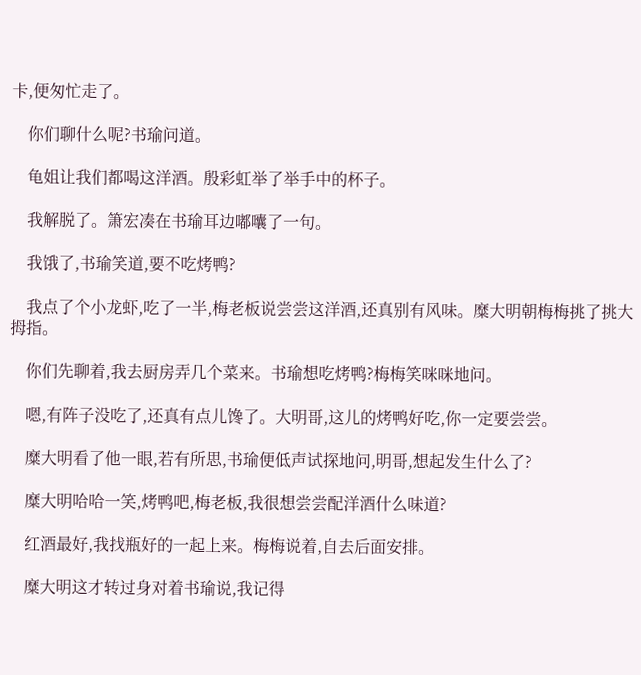卡,便匆忙走了。

    你们聊什么呢?书瑜问道。

    龟姐让我们都喝这洋酒。殷彩虹举了举手中的杯子。

    我解脱了。箫宏凑在书瑜耳边嘟囔了一句。

    我饿了,书瑜笑道,要不吃烤鸭?

    我点了个小龙虾,吃了一半,梅老板说尝尝这洋酒,还真别有风味。糜大明朝梅梅挑了挑大拇指。

    你们先聊着,我去厨房弄几个菜来。书瑜想吃烤鸭?梅梅笑咪咪地问。

    嗯,有阵子没吃了,还真有点儿馋了。大明哥,这儿的烤鸭好吃,你一定要尝尝。

    糜大明看了他一眼,若有所思,书瑜便低声试探地问,明哥,想起发生什么了?

    糜大明哈哈一笑,烤鸭吧,梅老板,我很想尝尝配洋酒什么味道?

    红酒最好,我找瓶好的一起上来。梅梅说着,自去后面安排。

    糜大明这才转过身对着书瑜说,我记得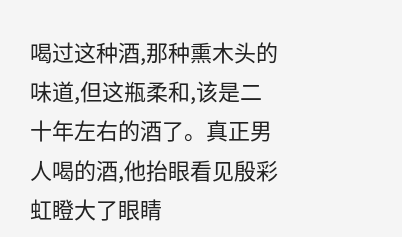喝过这种酒,那种熏木头的味道,但这瓶柔和,该是二十年左右的酒了。真正男人喝的酒,他抬眼看见殷彩虹瞪大了眼睛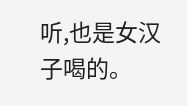听,也是女汉子喝的。